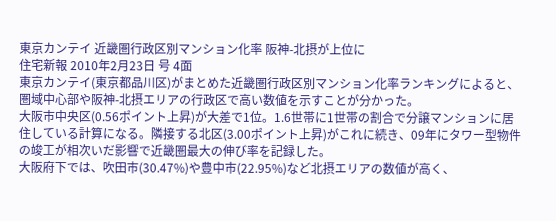東京カンテイ 近畿圏行政区別マンション化率 阪神-北摂が上位に
住宅新報 2010年2月23日 号 4面
東京カンテイ(東京都品川区)がまとめた近畿圏行政区別マンション化率ランキングによると、圏域中心部や阪神-北摂エリアの行政区で高い数値を示すことが分かった。
大阪市中央区(0.56ポイント上昇)が大差で1位。1.6世帯に1世帯の割合で分譲マンションに居住している計算になる。隣接する北区(3.00ポイント上昇)がこれに続き、09年にタワー型物件の竣工が相次いだ影響で近畿圏最大の伸び率を記録した。
大阪府下では、吹田市(30.47%)や豊中市(22.95%)など北摂エリアの数値が高く、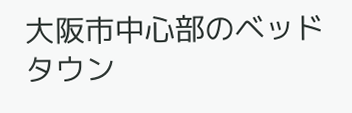大阪市中心部のベッドタウン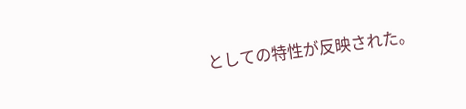としての特性が反映された。